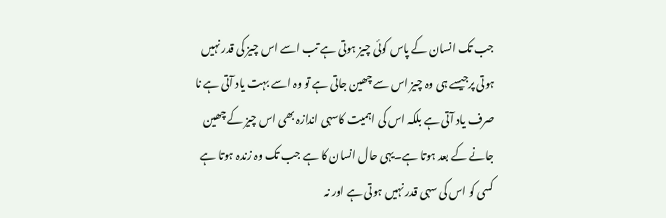جب تک انسان کے پاس کوئی چیز ہوتی ہے تب اسے اس چیز کی قدر نہیں ہوتی پرجیسے ہی وہ چیز اس سے چھین جاتی ہے تو وہ اسے بہت یاد آتی ہے نا صرف یاد آتی ہے بلکہ اس کی اہمیت کاسہی اندازہ بھی اس چیز کے چھین جانے کے بعد ہوتا ہے۔یہی حال انسان کا ہے جب تک وہ زندہ ہوتا ہے کسی کو اس کی سہی قدر نہیں ہوتی ہے اور نہ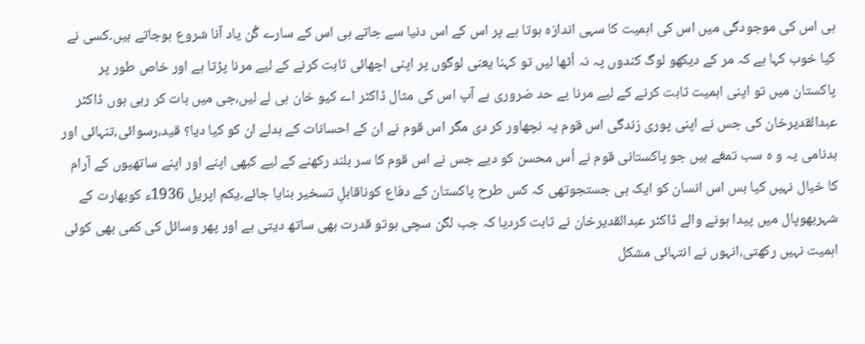ہی اس کی موجودگی میں اس کی اہمیت کا سہی اندازہ ہوتا ہے پر اس کے اس دنیا سے جاتے ہی اس کے سارے گُن یاد آنا شروع ہوجاتے ہیں۔کسی نے کیا خوب کہا ہے کہ مر کے دیکھو لوگ کندوں پہ نہ اُٹھا لیں تو کہنا یعنی لوگوں پر اپنی اچھائی ثابت کرنے کے لیے مرنا پڑتا ہے اور خاص طور پر پاکستان میں تو اپنی اہمیت ثابت کرنے کے لیے مرنا بے حد ضروری ہے آپ اس کی مثال ڈاکٹر اے کیو خان ہی لے لیں،جی میں بات کر رہی ہوں ڈاکٹر عبدالقدیرخان کی جس نے اپنی پوری زندگی اس قوم پہ نچھاور کر دی مگر اس قوم نے ان کے احسانات کے بدلے ان کو کیا دیا؟ قید،رسوائی،تنہائی اور بدنامی یہ و ہ سب تمغے ہیں جو پاکستانی قوم نے اُس محسن کو دیے جس نے اس قوم کا سر بلند رکھنے کے لیے کبھی اپنے اور اپنے ساتھیوں کے آرام کا خیال نہیں کیا بس اس انسان کو ایک ہی جستجوتھی کہ کس طرح پاکستان کے دفاع کوناقابلِ تسخیر بنایا جائے۔یکم اپریل 1936ء کوبھارت کے شہربھوپال میں پیدا ہونے والے ڈاکٹر عبدالقدیرخان نے ثابت کردیا کہ جب لگن سچی ہوتو قدرت بھی ساتھ دیتی ہے اور پھر وسائل کی کمی بھی کوئی اہمیت نہیں رکھتی،انہوں نے انتہائی مشکل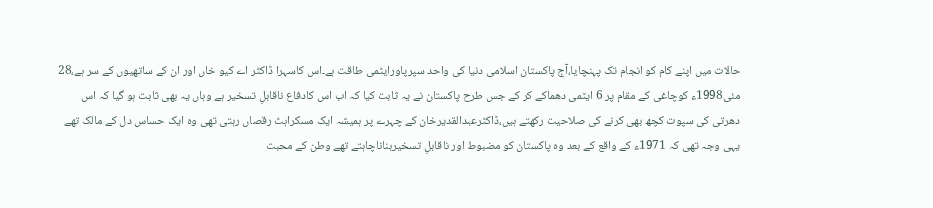حالات میں اپنے کام کو انجام تک پہنچایا،آج پاکستان اسلامی دنیا کی واحد سپرپاورایٹمی طاقت ہے۔اس کاسہرا ڈاکٹر اے کیو خاں اور ان کے ساتھیوں کے سر ہے،28 مئی1998ء کوچاغی کے مقام پر 6 ایٹمی دھماکے کر کے جس طرح پاکستان نے یہ ثابت کیا کہ اب اس کادفاع ناقابلِ تسخیر ہے وہاں یہ بھی ثابت ہو گیا کہ اس دھرتی کی سپوت کچھ بھی کرنے کی صلاحیت رکھتے ہیں،ڈاکٹرعبدالقدیرخان کے چہرے پر ہمیشہ ایک مسکراہٹ رقصاں رہتی تھی وہ ایک حساس دل کے مالک تھے یہی وجہ تھی کہ 1971ء کے واقع کے بعد وہ پاکستان کو مضبوط اور ناقابلِ تسخیربناناچاہتے تھے وطن کے محبت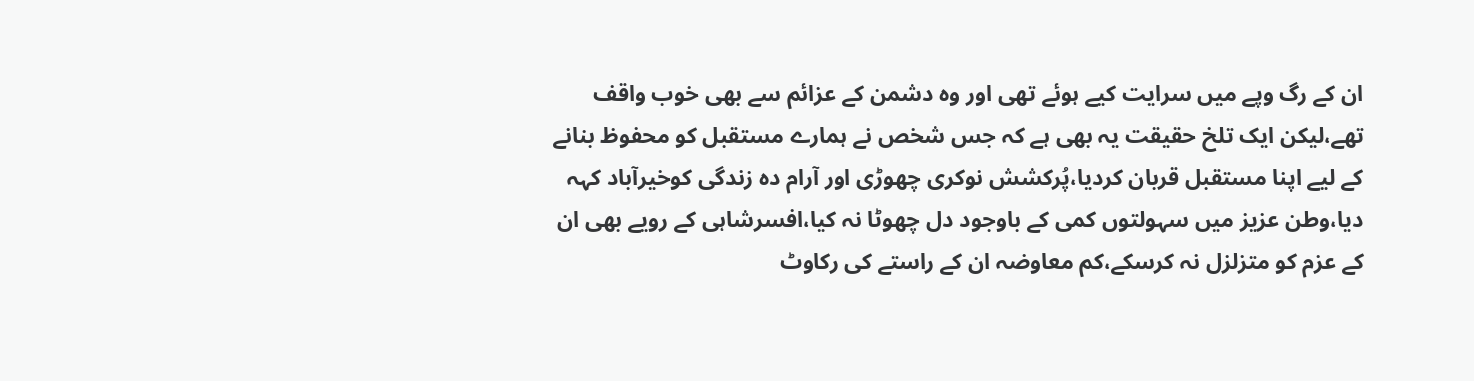ان کے رگ وپے میں سرایت کیے ہوئے تھی اور وہ دشمن کے عزائم سے بھی خوب واقف تھے،لیکن ایک تلخ حقیقت یہ بھی ہے کہ جس شخص نے ہمارے مستقبل کو محفوظ بنانے کے لیے اپنا مستقبل قربان کردیا،پُرکشش نوکری چھوڑی اور آرام دہ زندگی کوخیرآباد کہہ دیا،وطن عزیز میں سہولتوں کمی کے باوجود دل چھوٹا نہ کیا،افسرشاہی کے رویے بھی ان کے عزم کو متزلزل نہ کرسکے،کم معاوضہ ان کے راستے کی رکاوٹ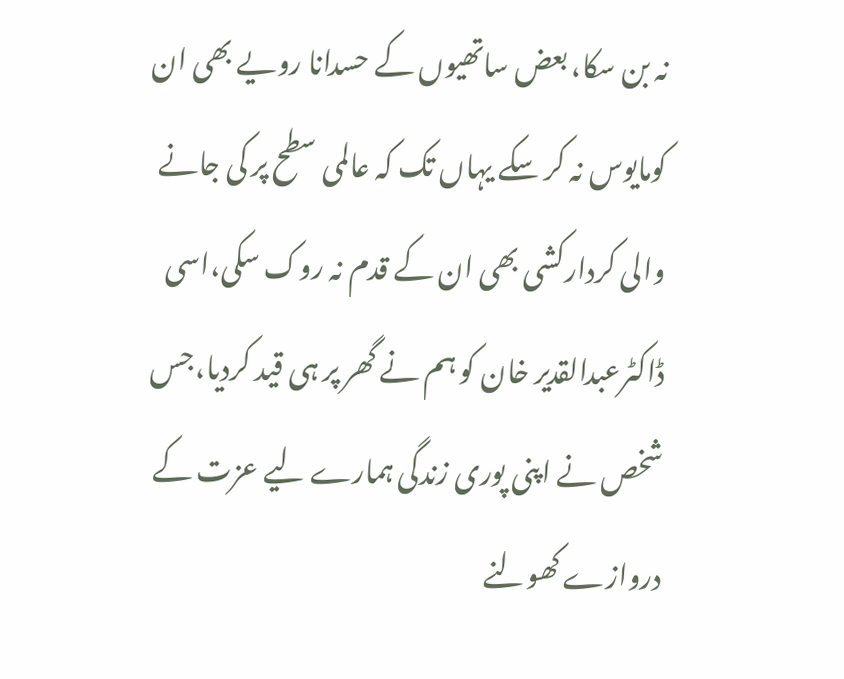نہ بن سکا، بعض ساتھیوں کے حسدانا رویے بھی ان کومایوس نہ کر سکے یہاں تک کہ عالمی سطح پر کی جانے والی کردارکشی بھی ان کے قدم نہ روک سکی،اسی ڈاکٹرعبدالقدیر خان کو ہم نے گھر پر ہی قید کردیا،جس شخص نے اپنی پوری زندگی ہمارے لیے عزت کے دروازے کھولنے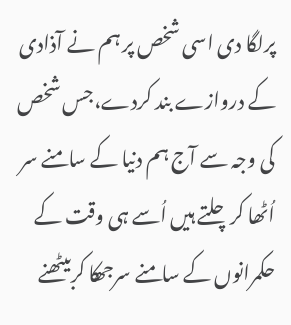پرلگا دی اسی شخص پر ہم نے آذادی کے دروازے بند کردے،جس شخص کی وجہ سے آج ہم دنیا کے سامنے سر اُٹھا کرچلتے ہیں اُسے ہی وقت کے حکمرانوں کے سامنے سرجھکا کربیٹھنے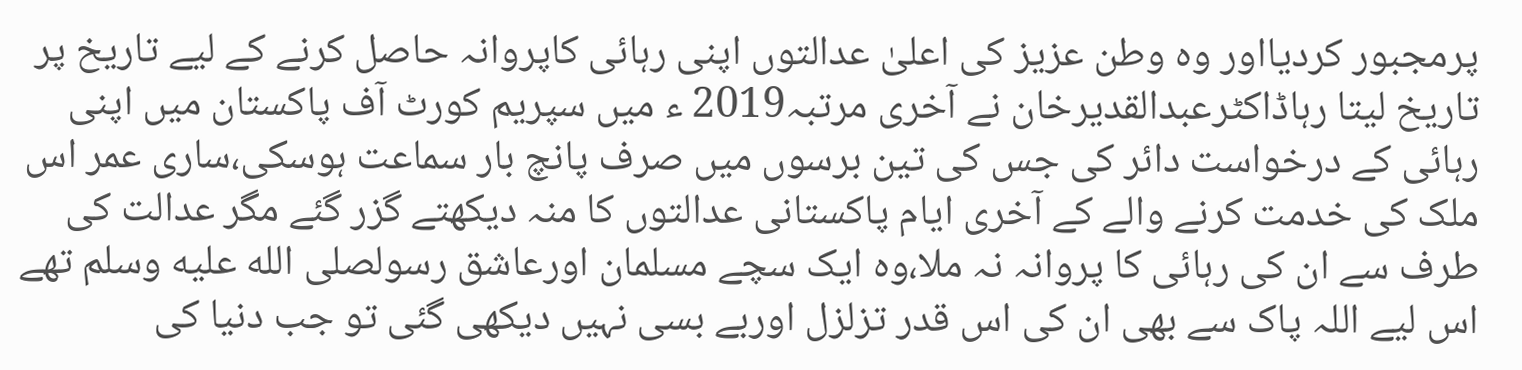پرمجبور کردیااور وہ وطن عزیز کی اعلیٰ عدالتوں اپنی رہائی کاپروانہ حاصل کرنے کے لیے تاریخ پر تاریخ لیتا رہاڈاکٹرعبدالقدیرخان نے آخری مرتبہ2019 ء میں سپریم کورٹ آف پاکستان میں اپنی رہائی کے درخواست دائر کی جس کی تین برسوں میں صرف پانچ بار سماعت ہوسکی،ساری عمر اس ملک کی خدمت کرنے والے کے آخری ایام پاکستانی عدالتوں کا منہ دیکھتے گزر گئے مگر عدالت کی طرف سے ان کی رہائی کا پروانہ نہ ملا،وہ ایک سچے مسلمان اورعاشق رسولصلى الله عليه وسلم تھے اس لیے اللہ پاک سے بھی ان کی اس قدر تزلزل اوربے بسی نہیں دیکھی گئی تو جب دنیا کی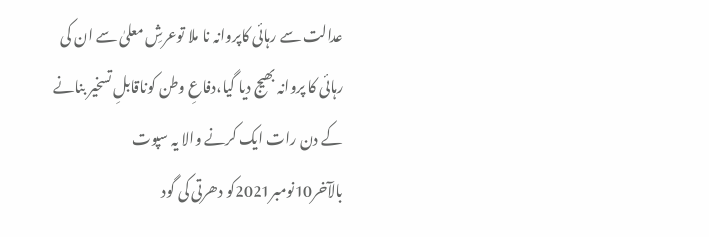عدالت سے رہائی کاپروانہ نا ملا توعرشِ معلیٰ سے ان کی رہائی کا پروانہ بھیج دیا گیا،دفاعِ وطن کوناقابلِ تسخیر بنانے کے دن رات ایک کرنے والا یہ سپوت بالآخر10نومبر2021کو دھرتی کی گود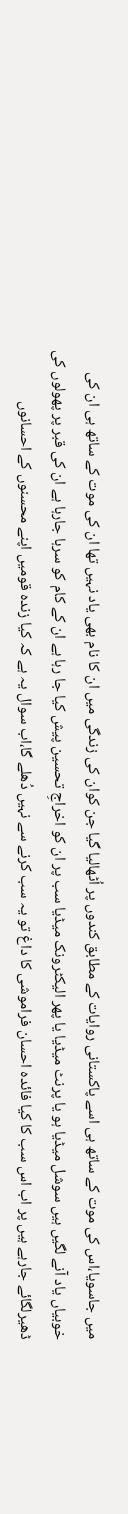میں جاسویا،اس کی موت کے ساتھ ہی اسے پاکستانی روایات کے مطابق کندوں پر اُٹھالیا گیا جن کوان کی زندگی میں ان کا نام بھی یاد نہیں تھا ان کی موت کے ساتھ ہی ان کی خوبیاں یاد آنے لگیں ہیں سوشل میڈیا ہو یا پرنٹ میڈیا یا پھر الیکٹرونک میڈیا سب پر ان کو اخراجِ تحسین پیش کیا جا رہا ہے ان کے کام کو سرہا جارہا ہے ان کی قبر پر پھولوں کی ڈھیرلگائے جارہے ہیں پر اب اس سب کا کیا فائدہ احسان فراموشی کا داغ تو یہ سب کرنے سے نہیں دُھلے گا،اب سوال یہ ہے کہ کیا زندہ قومیں اپنے محسنوں کے احسانوں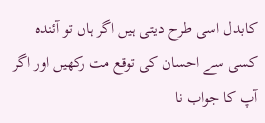کابدل اسی طرح دیتی ہیں اگر ہاں تو آئندہ کسی سے احسان کی توقع مت رکھیں اور اگر آپ کا جواب نا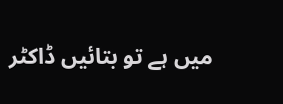میں ہے تو بتائیں ڈاکٹر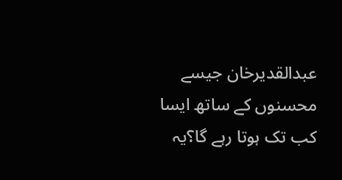عبدالقدیرخان جیسے محسنوں کے ساتھ ایسا کب تک ہوتا رہے گا؟یہ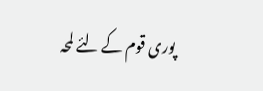پوری قوم کے لئے لمحہ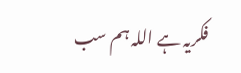فکریہ ہے اللہ ہم سب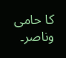کا حامی وناصر۔